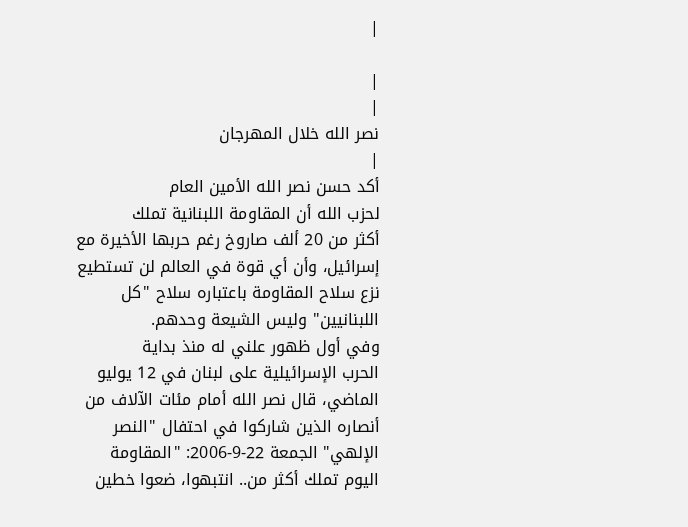|

|
|
نصر الله خلال المهرجان
|
أكد حسن نصر الله الأمين العام
لحزب الله أن المقاومة اللبنانية تملك
أكثر من 20 ألف صاروخ رغم حربها الأخيرة مع
إسرائيل، وأن أي قوة في العالم لن تستطيع
نزع سلاح المقاومة باعتباره سلاح "كل
اللبنانيين" وليس الشيعة وحدهم.
وفي أول ظهور علني له منذ بداية
الحرب الإسرائيلية على لبنان في 12 يوليو
الماضي، قال نصر الله أمام مئات الآلاف من
أنصاره الذين شاركوا في احتفال "النصر
الإلهي" الجمعة 22-9-2006: "المقاومة
اليوم تملك أكثر من.. انتبهوا، ضعوا خطين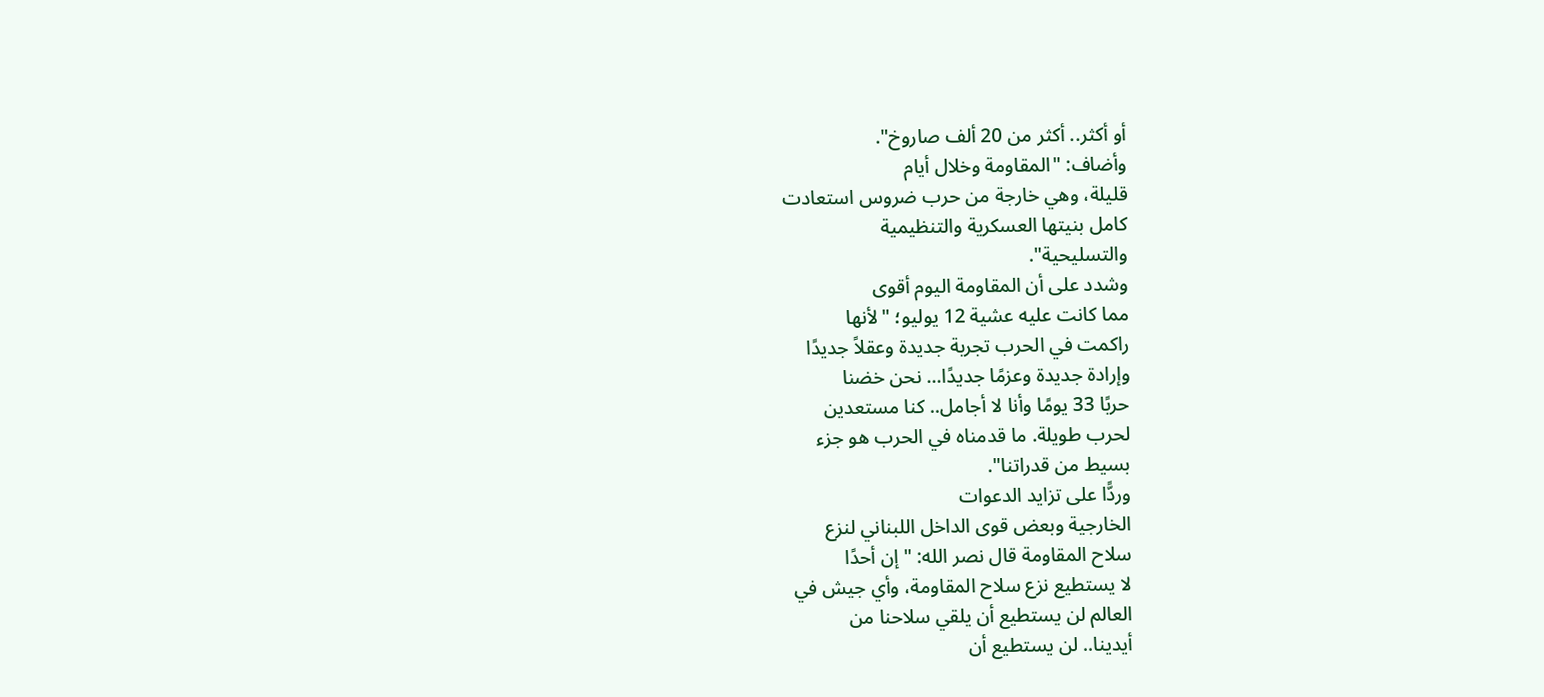أو أكثر.. أكثر من 20 ألف صاروخ".
وأضاف: "المقاومة وخلال أيام
قليلة، وهي خارجة من حرب ضروس استعادت
كامل بنيتها العسكرية والتنظيمية
والتسليحية".
وشدد على أن المقاومة اليوم أقوى
مما كانت عليه عشية 12 يوليو؛ "لأنها
راكمت في الحرب تجربة جديدة وعقلاً جديدًا
وإرادة جديدة وعزمًا جديدًا... نحن خضنا
حربًا 33 يومًا وأنا لا أجامل.. كنا مستعدين
لحرب طويلة. ما قدمناه في الحرب هو جزء
بسيط من قدراتنا".
وردًّا على تزايد الدعوات
الخارجية وبعض قوى الداخل اللبناني لنزع
سلاح المقاومة قال نصر الله: "إن أحدًا
لا يستطيع نزع سلاح المقاومة، وأي جيش في
العالم لن يستطيع أن يلقي سلاحنا من
أيدينا.. لن يستطيع أن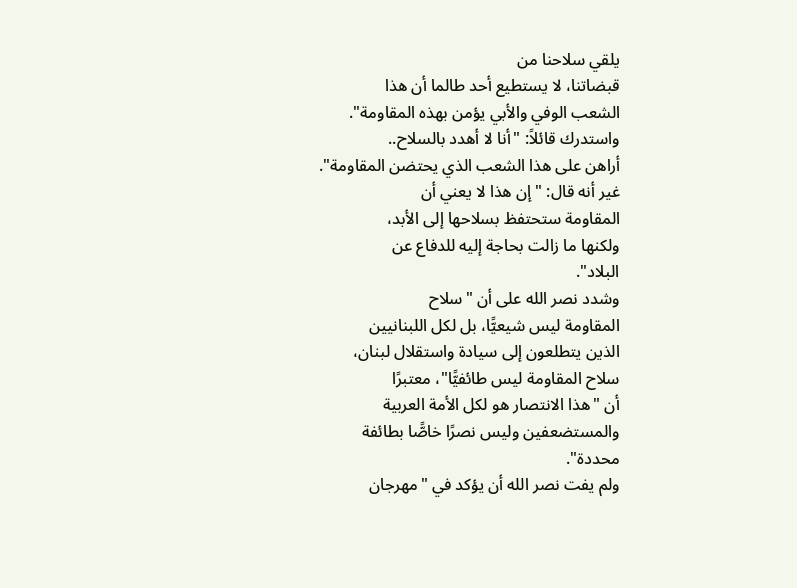يلقي سلاحنا من
قبضاتنا، لا يستطيع أحد طالما أن هذا
الشعب الوفي والأبي يؤمن بهذه المقاومة".
واستدرك قائلاً: "أنا لا أهدد بالسلاح..
أراهن على هذا الشعب الذي يحتضن المقاومة".
غير أنه قال: "إن هذا لا يعني أن
المقاومة ستحتفظ بسلاحها إلى الأبد،
ولكنها ما زالت بحاجة إليه للدفاع عن
البلاد".
وشدد نصر الله على أن "سلاح
المقاومة ليس شيعيًّا، بل لكل اللبنانيين
الذين يتطلعون إلى سيادة واستقلال لبنان،
سلاح المقاومة ليس طائفيًّا"، معتبرًا
أن "هذا الانتصار هو لكل الأمة العربية
والمستضعفين وليس نصرًا خاصًّا بطائفة
محددة".
ولم يفت نصر الله أن يؤكد في "مهرجان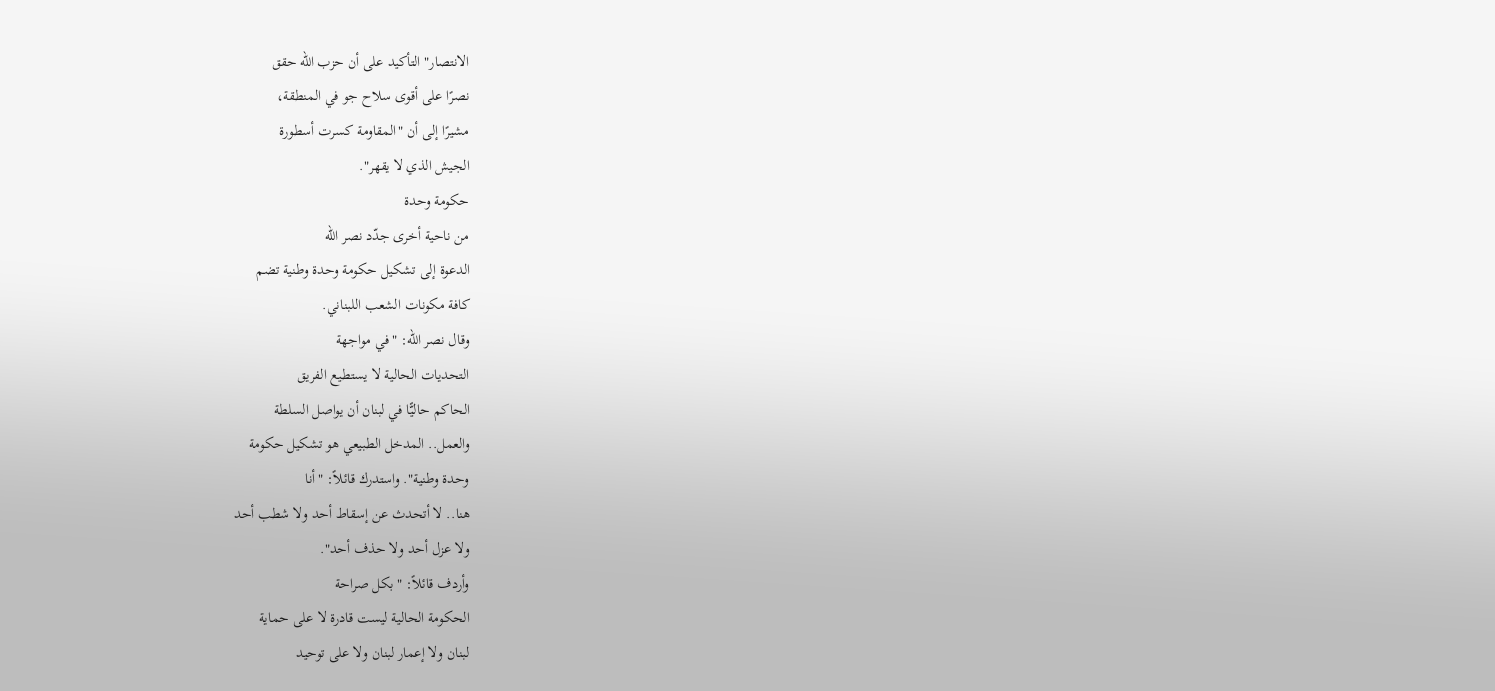الانتصار" التأكيد على أن حزب الله حقق
نصرًا على أقوى سلاح جو في المنطقة،
مشيرًا إلى أن "المقاومة كسرت أسطورة
الجيش الذي لا يقهر".
حكومة وحدة
من ناحية أخرى جدّد نصر الله
الدعوة إلى تشكيل حكومة وحدة وطنية تضم
كافة مكونات الشعب اللبناني.
وقال نصر الله: "في مواجهة
التحديات الحالية لا يستطيع الفريق
الحاكم حاليًّا في لبنان أن يواصل السلطة
والعمل.. المدخل الطبيعي هو تشكيل حكومة
وحدة وطنية". واستدرك قائلاً: "أنا
هنا.. لا أتحدث عن إسقاط أحد ولا شطب أحد
ولا عزل أحد ولا حذف أحد".
وأردف قائلاً: "بكل صراحة
الحكومة الحالية ليست قادرة لا على حماية
لبنان ولا إعمار لبنان ولا على توحيد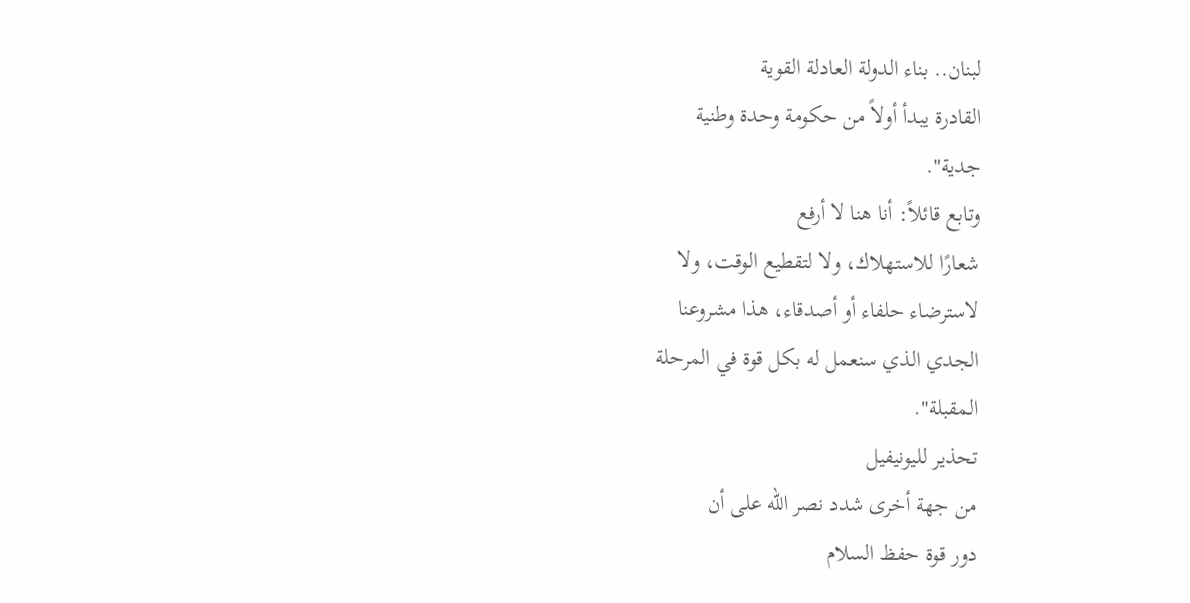لبنان.. بناء الدولة العادلة القوية
القادرة يبدأ أولاً من حكومة وحدة وطنية
جدية".
وتابع قائلاً: أنا هنا لا أرفع
شعارًا للاستهلاك، ولا لتقطيع الوقت، ولا
لاسترضاء حلفاء أو أصدقاء، هذا مشروعنا
الجدي الذي سنعمل له بكل قوة في المرحلة
المقبلة".
تحذير لليونيفيل
من جهة أخرى شدد نصر الله على أن
دور قوة حفظ السلام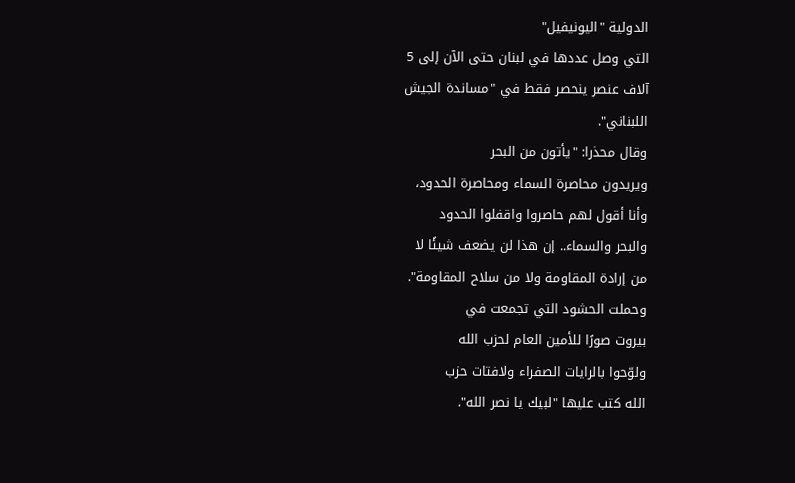الدولية "اليونيفيل"
التي وصل عددها في لبنان حتى الآن إلى 5
آلاف عنصر ينحصر فقط في "مساندة الجيش
اللبناني".
وقال محذرا: "يأتون من البحر
ويريدون محاصرة السماء ومحاصرة الحدود،
وأنا أقول لهم حاصروا واقفلوا الحدود
والبحر والسماء.. إن هذا لن يضعف شيئًا لا
من إرادة المقاومة ولا من سلاح المقاومة".
وحملت الحشود التي تجمعت في
بيروت صورًا للأمين العام لحزب الله
ولوّحوا بالرايات الصفراء ولافتات حزب
الله كتب عليها "لبيك يا نصر الله".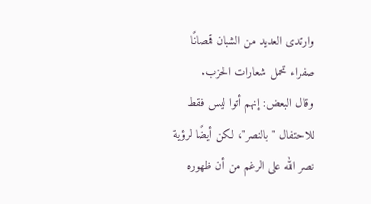وارتدى العديد من الشبان قمصانًا
صفراء تحمل شعارات الحزب.
وقال البعض: إنهم أتوا ليس فقط
للاحتفال "بالنصر"، لكن أيضًا لرؤية
نصر الله على الرغم من أن ظهوره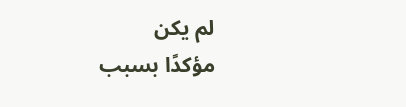لم يكن
مؤكدًا بسبب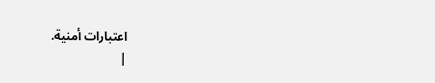اعتبارات أمنية.
|